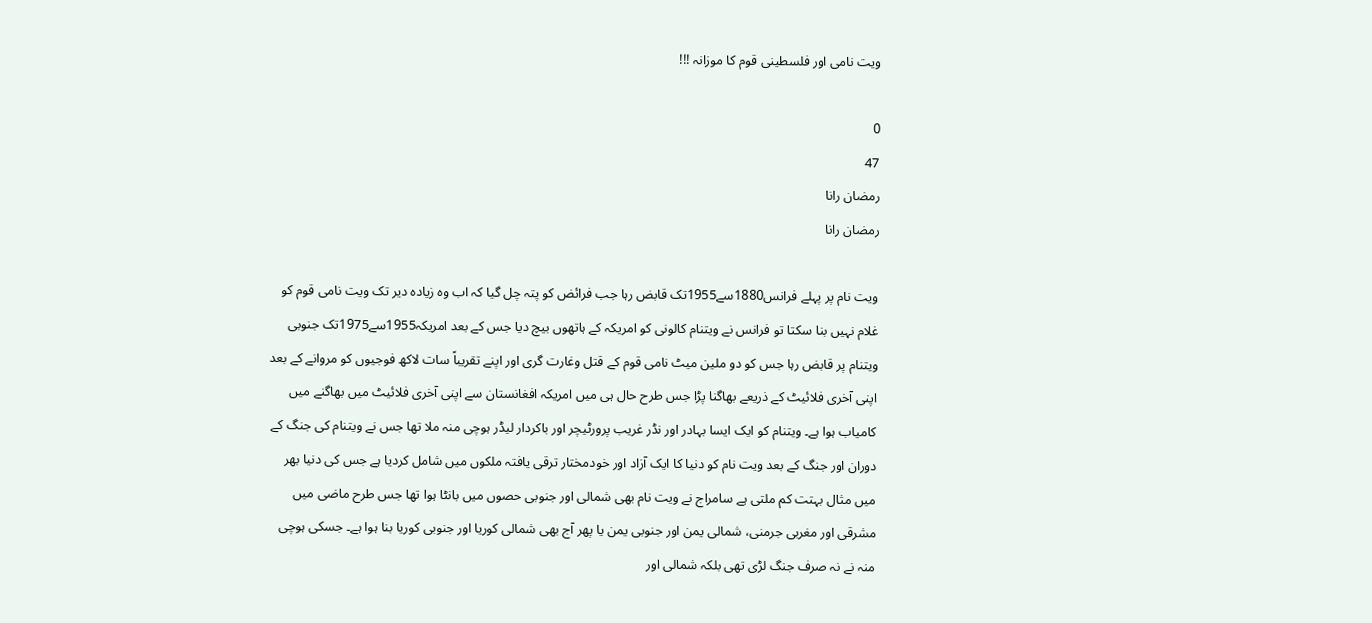ویت نامی اور فلسطینی قوم کا موزانہ !!!

0
47
رمضان رانا
رمضان رانا

ویت نام پر پہلے فرانس1880سے1955تک قابض رہا جب فرائض کو پتہ چل گیا کہ اب وہ زیادہ دیر تک ویت نامی قوم کو غلام نہیں بنا سکتا تو فرانس نے ویتنام کالونی کو امریکہ کے ہاتھوں بیچ دیا جس کے بعد امریکہ1955سے1975تک جنوبی ویتنام پر قابض رہا جس کو دو ملین میٹ نامی قوم کے قتل وغارت گری اور اپنے تقریباً سات لاکھ فوجیوں کو مروانے کے بعد اپنی آخری فلائیٹ کے ذریعے بھاگنا پڑا جس طرح حال ہی میں امریکہ افغانستان سے اپنی آخری فلائیٹ میں بھاگنے میں کامیاب ہوا ہے۔ ویتنام کو ایک ایسا بہادر اور نڈر غریب پرورٹیچر اور باکردار لیڈر ہوچی منہ ملا تھا جس نے ویتنام کی جنگ کے دوران اور جنگ کے بعد ویت نام کو دنیا کا ایک آزاد اور خودمختار ترقی یافتہ ملکوں میں شامل کردیا ہے جس کی دنیا بھر میں مثال بہتت کم ملتی ہے سامراج نے ویت نام بھی شمالی اور جنوبی حصوں میں بانٹا ہوا تھا جس طرح ماضی میں مشرقی اور مغربی جرمنی، شمالی یمن اور جنوبی یمن یا پھر آج بھی شمالی کوریا اور جنوبی کوریا بنا ہوا ہے۔ جسکی ہوچی منہ نے نہ صرف جنگ لڑی تھی بلکہ شمالی اور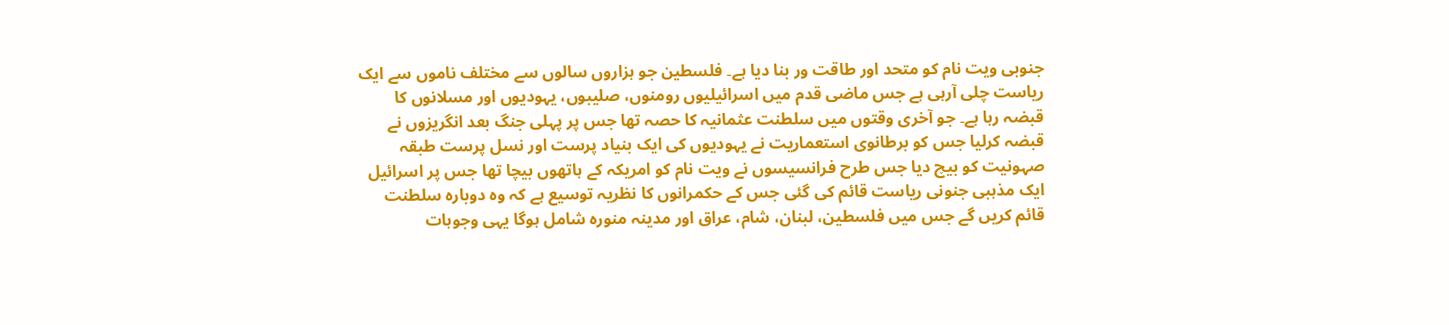جنوبی ویت نام کو متحد اور طاقت ور بنا دیا ہے۔ فلسطین جو ہزاروں سالوں سے مختلف ناموں سے ایک ریاست چلی آرہی ہے جس ماضی قدم میں اسرائیلیوں رومنوں، صلیبوں، یہودیوں اور مسلانوں کا قبضہ رہا ہے۔ جو آخری وقتوں میں سلطنت عثمانیہ کا حصہ تھا جس پر پہلی جنگ بعد انگریزوں نے قبضہ کرلیا جس کو برطانوی استعماریت نے یہودیوں کی ایک بنیاد پرست اور نسل پرست طبقہ صہونیت کو بیچ دیا جس طرح فرانسیسوں نے ویت نام کو امریکہ کے ہاتھوں بیچا تھا جس پر اسرائیل ایک مذہبی جنونی ریاست قائم کی گئی جس کے حکمرانوں کا نظریہ توسیع ہے کہ وہ دوبارہ سلطنت قائم کریں گے جس میں فلسطین، لبنان، شام، عراق اور مدینہ منورہ شامل ہوگا یہی وجوہات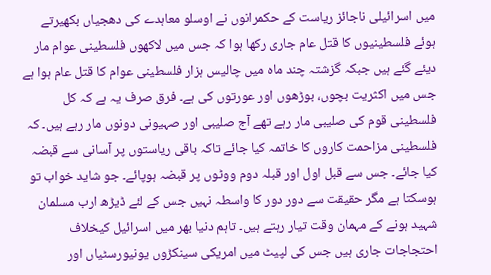میں اسرائیلی ناجائز ریاست کے حکمرانوں نے اوسلو معاہدے کی دھجیاں بکھیرتے ہوئے فلسطینیوں کا قتل عام جاری رکھا ہوا کہ جس میں لاکھوں فلسطینی عوام مار دیئے گئے ہیں جبکہ گزشتہ چند ماہ میں چالیس ہزار فلسطینی عوام کا قتل عام ہوا ہے جس میں اکثریت بچوں، بوڑھوں اور عورتوں کی ہے۔ فرق صرف یہ ہے کہ کل فلسطینی قوم کی صلیبی مار رہے تھے آج صلیبی اور صہیونی دونوں مار رہے ہیں۔ کہ فلسطینی مزاحمت کاروں کا خاتمہ کیا جائے تاکہ باقی ریاستوں پر آسانی سے قبضہ کیا جائے۔ جس سے قبل اول اور قبلہ دوم ووٹوں پر قبضہ ہوپائے۔ جو شاید خواب تو ہوسکتا ہے مگر حقیقت سے دور دور کا واسطہ نہیں جس کے لئے ڈیڑھ ارب مسلمان شہید ہونے کے مہمان وقت تیار رہتے ہیں۔ تاہم دنیا بھر میں اسرائیل کیخلاف احتجاجات جاری ہیں جس کی لپیٹ میں امریکی سینکڑوں یونیورسٹیاں اور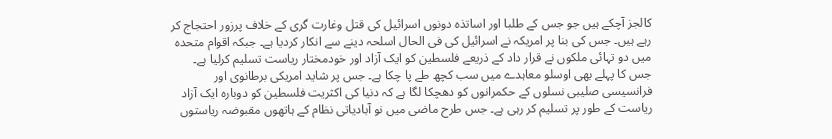کالجز آچکے ہیں جو جس کے طلبا اور اساتذہ دونوں اسرائیل کی قتل وغارت گری کے خلاف پرزور احتجاج کر رہے ہیں۔ جس کی بنا پر امریکہ نے اسرائیل کی فی الحال اسلحہ دینے سے انکار کردیا ہے۔ جبکہ اقوام متحدہ میں دو تہائی ملکوں نے قرار داد کے ذریعے فلسطین کو ایک آزاد اور خودمختار ریاست تسلیم کرلیا ہے۔ جس کا پہلے بھی اوسلو معاہدے میں سب کچھ طے پا چکا ہے۔ جس پر شاید امریکی برطانوی اور فرانسیسی صلیبی نسلوں کے حکمرانوں کو دھچکا لگا ہے کہ دنیا کی اکثریت فلسطین کو دوبارہ ایک آزاد ریاست کے طور پر تسلیم کر رہی ہے۔ جس طرح ماضی میں نو آبادیاتی نظام کے ہاتھوں مقبوضہ ریاستوں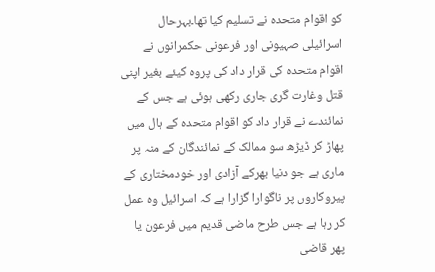کو اقوام متحدہ نے تسلیم کیا تھا۔بہرحال اسرائیلی صہیونی اور فرعونی حکمرانوں نے اقوام متحدہ کی قرار داد کی پروہ کیئے بغیر اپنی قتل وغارت گری جاری رکھی ہوئی ہے جس کے نمائندے نے قرار داد کو اقوام متحدہ کے ہال میں پھاڑ کر ڈیڑھ سو ممالک کے نمائندگان کے منہ پر ماری ہے جو دنیا بھرکے آزادی اور خودمختاری کے پیروکاروں پر ناگوارا گزارا ہے کہ اسرائیل وہ عمل کر رہا ہے جس طرح ماضی قدیم میں فرعون یا پھر قاضی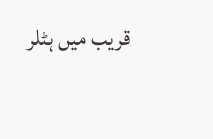قریب میں ہٹلر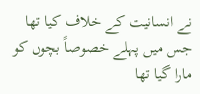نے انسانیت کے خلاف کیا تھا جس میں پہلے خصوصاً بچوں کو مارا گیا تھا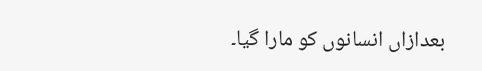بعدازاں انسانوں کو مارا گیا۔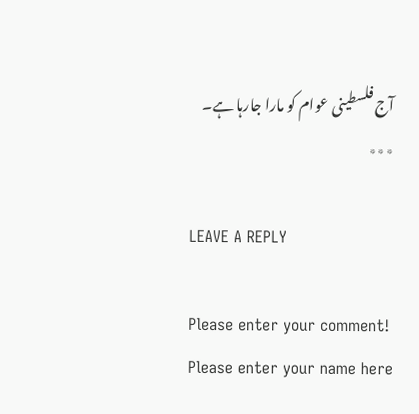آج فلسطینی عوام کو مارا جارہا ہے۔
٭٭٭

LEAVE A REPLY

Please enter your comment!
Please enter your name here